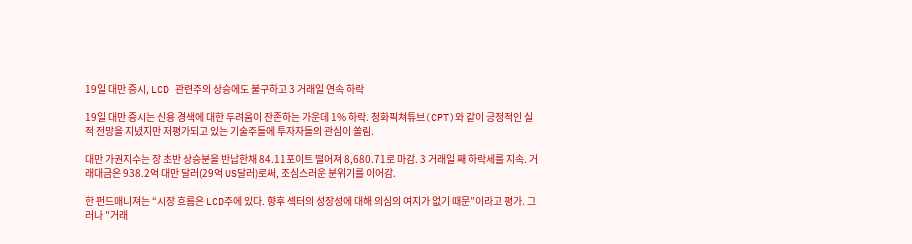19일 대만 증시, LCD 관련주의 상승에도 불구하고 3 거래일 연속 하락

19일 대만 증시는 신용 경색에 대한 두려움이 잔존하는 가운데 1% 하락. 청화픽쳐튜브(CPT)와 같이 긍정적인 실적 전망을 지녔지만 저평가되고 있는 기술주들에 투자자들의 관심이 쏠림.

대만 가권지수는 장 초반 상승분을 반납한채 84.11포이트 떨어져 8,680.71로 마감. 3 거래일 째 하락세를 지속. 거래대금은 938.2억 대만 달러(29억 US달러)로써, 조심스러운 분위기를 이어감.

한 펀드매니져는 “시장 흐름은 LCD주에 있다. 향후 섹터의 성장성에 대해 의심의 여지가 없기 때문”이라고 평가. 그러나 "거래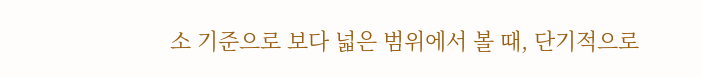소 기준으로 보다 넓은 범위에서 볼 때, 단기적으로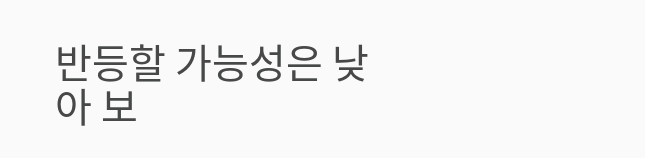반등할 가능성은 낮아 보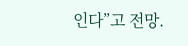인다”고 전망.